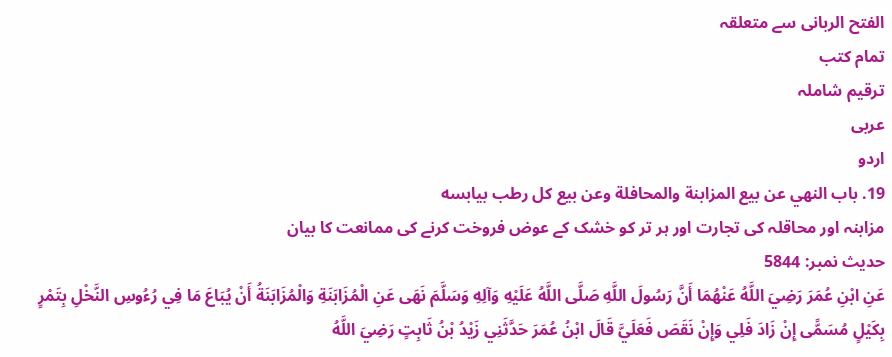الفتح الربانی سے متعلقہ
تمام کتب
ترقیم شاملہ
عربی
اردو
19. باب النهي عن بيع المزابنة والمحافلة وعن بيع كل رطب بيابسه
مزابنہ اور محاقلہ کی تجارت اور ہر تر کو خشک کے عوض فروخت کرنے کی ممانعت کا بیان
حدیث نمبر: 5844
عَنِ ابْنِ عُمَرَ رَضِيَ اللَّهُ عَنْهُمَا أَنَّ رَسُولَ اللَّهِ صَلَّى اللَّهُ عَلَيْهِ وَآلِهِ وَسَلَّمَ نَهَى عَنِ الْمُزَابَنَةِ وَالْمُزَابَنَةُ أَنْ يُبَاعَ مَا فِي رُءُوسِ النَّخْلِ بِتَمْرٍ بِكَيْلٍ مُسَمًّى إِنْ زَادَ فَلِي وَإِنْ نَقَصَ فَعَلَيَّ قَالَ ابْنُ عُمَرَ حَدَّثَنِي زَيْدُ بْنُ ثَابِتٍ رَضِيَ اللَّهُ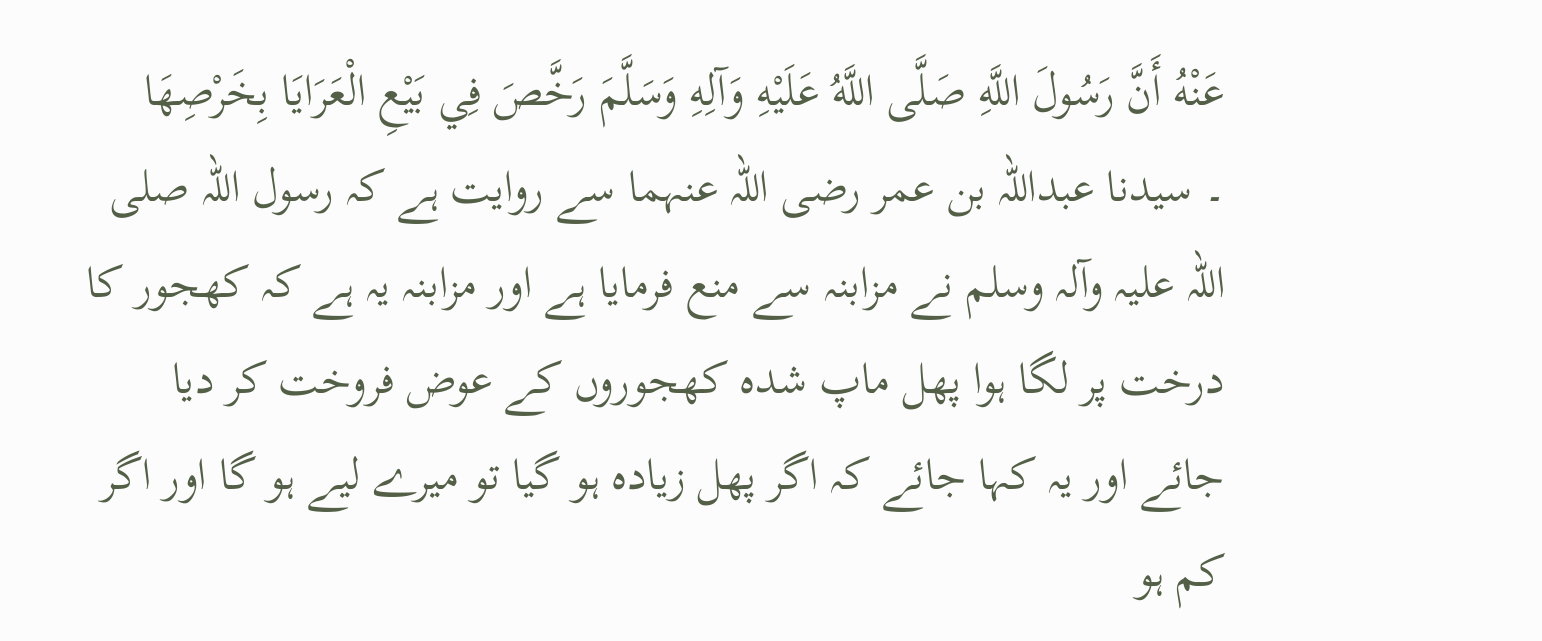عَنْهُ أَنَّ رَسُولَ اللَّهِ صَلَّى اللَّهُ عَلَيْهِ وَآلِهِ وَسَلَّمَ رَخَّصَ فِي بَيْعِ الْعَرَايَا بِخَرْصِهَا
۔ سیدنا عبداللہ بن عمر رضی اللہ عنہما سے روایت ہے کہ رسول اللہ صلی اللہ علیہ وآلہ وسلم نے مزابنہ سے منع فرمایا ہے اور مزابنہ یہ ہے کہ کھجور کا درخت پر لگا ہوا پھل ماپ شدہ کھجوروں کے عوض فروخت کر دیا جائے اور یہ کہا جائے کہ اگر پھل زیادہ ہو گیا تو میرے لیے ہو گا اور اگر کم ہو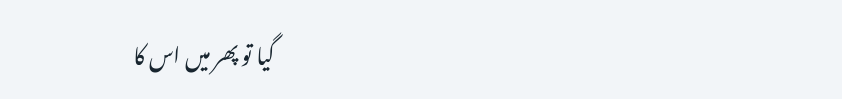گیا تو پھر میں اس کا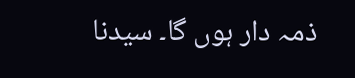ذمہ دار ہوں گا۔ سیدنا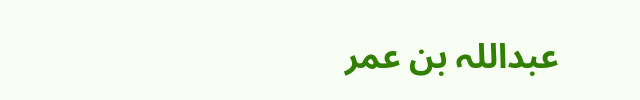عبداللہ بن عمر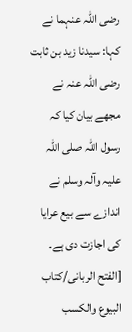رضی اللہ عنہما نے کہا: سیدنا زید بن ثابت رضی اللہ عنہ نے مجھے بیان کیا کہ رسول اللہ صلی اللہ علیہ وآلہ وسلم نے اندازے سے بیع عرایا کی اجازت دی ہے۔ [الفتح الربانی/كتاب البيوع والكسب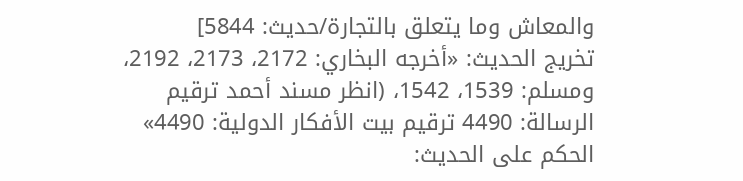والمعاش وما يتعلق بالتجارة/حدیث: 5844]
تخریج الحدیث: «أخرجه البخاري: 2172، 2173، 2192، ومسلم: 1539، 1542، (انظر مسند أحمد ترقيم الرسالة: 4490 ترقیم بيت الأفكار الدولية: 4490»
الحكم على الحديث: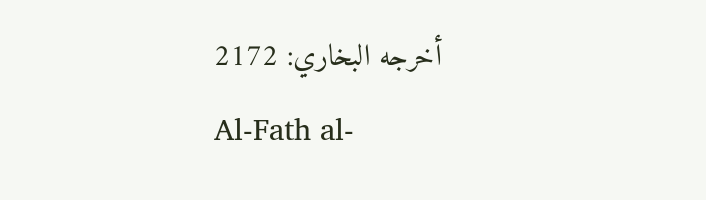أخرجه البخاري: 2172
Al-Fath al-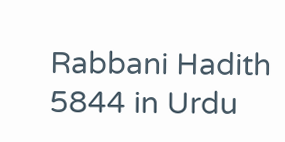Rabbani Hadith 5844 in Urdu